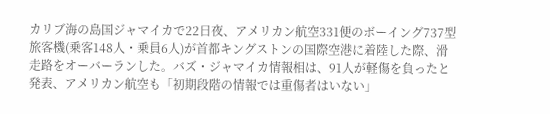カリブ海の島国ジャマイカで22日夜、アメリカン航空331便のボーイング737型旅客機(乗客148人・乗員6人)が首都キングストンの国際空港に着陸した際、滑走路をオーバーランした。バズ・ジャマイカ情報相は、91人が軽傷を負ったと発表、アメリカン航空も「初期段階の情報では重傷者はいない」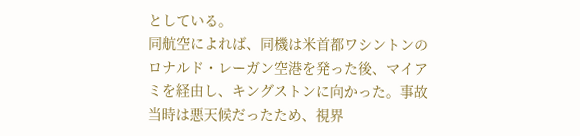としている。
同航空によれば、同機は米首都ワシントンのロナルド・レーガン空港を発った後、マイアミを経由し、キングストンに向かった。事故当時は悪天候だったため、視界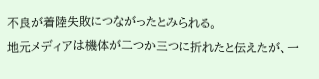不良が着陸失敗につながったとみられる。
地元メディアは機体が二つか三つに折れたと伝えたが、一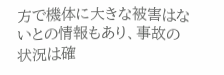方で機体に大きな被害はないとの情報もあり、事故の状況は確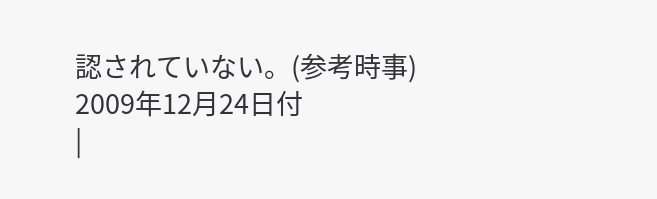認されていない。(参考時事)
2009年12月24日付
|